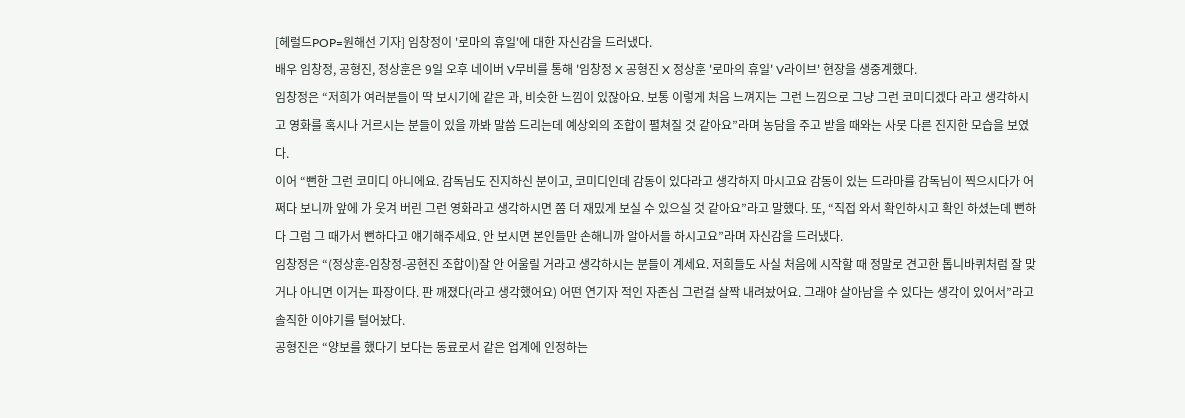[헤럴드POP=원해선 기자] 임창정이 '로마의 휴일'에 대한 자신감을 드러냈다.
배우 임창정, 공형진, 정상훈은 9일 오후 네이버 V무비를 통해 '임창정 X 공형진 X 정상훈 '로마의 휴일' V라이브' 현장을 생중계했다.
임창정은 “저희가 여러분들이 딱 보시기에 같은 과, 비슷한 느낌이 있잖아요. 보통 이렇게 처음 느껴지는 그런 느낌으로 그냥 그런 코미디겠다 라고 생각하시고 영화를 혹시나 거르시는 분들이 있을 까봐 말씀 드리는데 예상외의 조합이 펼쳐질 것 같아요”라며 농담을 주고 받을 때와는 사뭇 다른 진지한 모습을 보였다.
이어 “뻔한 그런 코미디 아니에요. 감독님도 진지하신 분이고, 코미디인데 감동이 있다라고 생각하지 마시고요 감동이 있는 드라마를 감독님이 찍으시다가 어쩌다 보니까 앞에 가 웃겨 버린 그런 영화라고 생각하시면 쫌 더 재밌게 보실 수 있으실 것 같아요”라고 말했다. 또, “직접 와서 확인하시고 확인 하셨는데 뻔하다 그럼 그 때가서 뻔하다고 얘기해주세요. 안 보시면 본인들만 손해니까 알아서들 하시고요”라며 자신감을 드러냈다.
임창정은 “(정상훈-임창정-공현진 조합이)잘 안 어울릴 거라고 생각하시는 분들이 계세요. 저희들도 사실 처음에 시작할 때 정말로 견고한 톱니바퀴처럼 잘 맞거나 아니면 이거는 파장이다. 판 깨졌다(라고 생각했어요) 어떤 연기자 적인 자존심 그런걸 살짝 내려놨어요. 그래야 살아남을 수 있다는 생각이 있어서”라고 솔직한 이야기를 털어놨다.
공형진은 “양보를 했다기 보다는 동료로서 같은 업계에 인정하는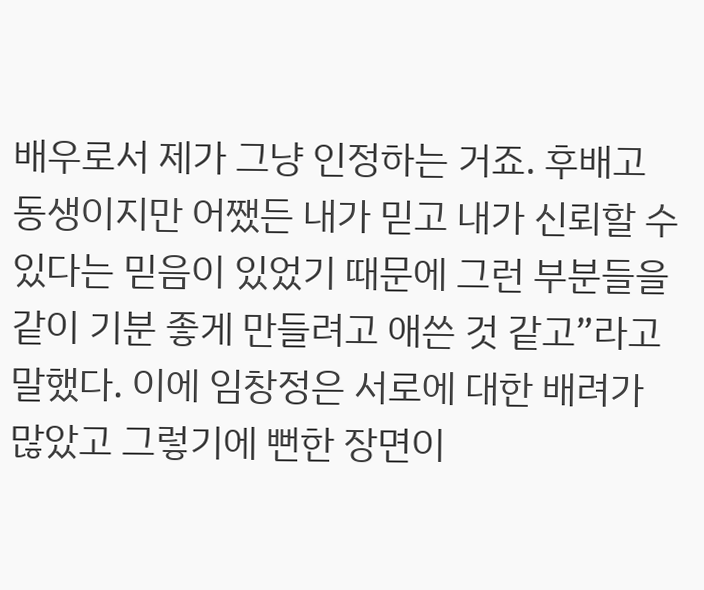배우로서 제가 그냥 인정하는 거죠. 후배고 동생이지만 어쨌든 내가 믿고 내가 신뢰할 수 있다는 믿음이 있었기 때문에 그런 부분들을 같이 기분 좋게 만들려고 애쓴 것 같고”라고 말했다. 이에 임창정은 서로에 대한 배려가 많았고 그렇기에 뻔한 장면이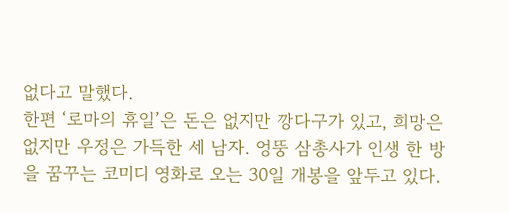없다고 말했다.
한편 ‘로마의 휴일’은 돈은 없지만 깡다구가 있고, 희망은 없지만 우정은 가득한 세 남자. 엉뚱 삼총사가 인생 한 방을 꿈꾸는 코미디 영화로 오는 30일 개봉을 앞두고 있다.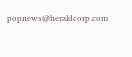popnews@heraldcorp.com